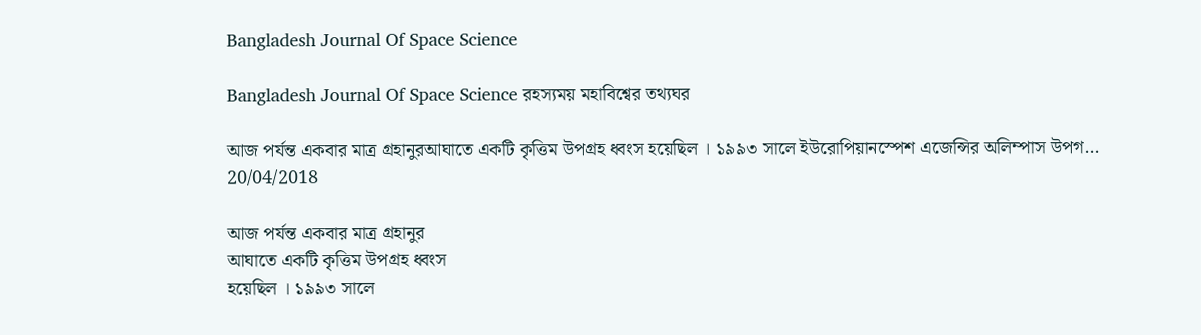Bangladesh Journal Of Space Science

Bangladesh Journal Of Space Science রহস্যময় মহাবিশ্বের তথ্যঘর

আজ পর্যন্ত একবার মাত্র গ্রহানুরআঘাতে একটি কৃত্তিম উপগ্রহ ধ্বংস হয়েছিল । ১৯৯৩ সালে ইউরোপিয়ানস্পেশ এজেন্সির অলিম্পাস উপগ...
20/04/2018

আজ পর্যন্ত একবার মাত্র গ্রহানুর
আঘাতে একটি কৃত্তিম উপগ্রহ ধ্বংস
হয়েছিল । ১৯৯৩ সালে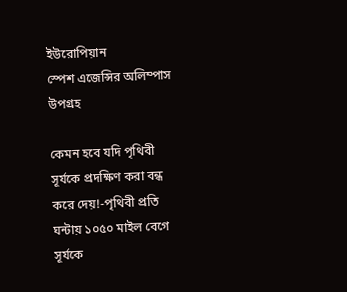ইউরোপিয়ান
স্পেশ এজেন্সির অলিম্পাস উপগ্রহ

কেমন হবে যদি পৃথিবী সূর্যকে প্রদক্ষিণ করা বন্ধ করে দেয়!-পৃথিবী প্রতি ঘন্টায় ১০৫০ মাইল বেগে সূর্যকে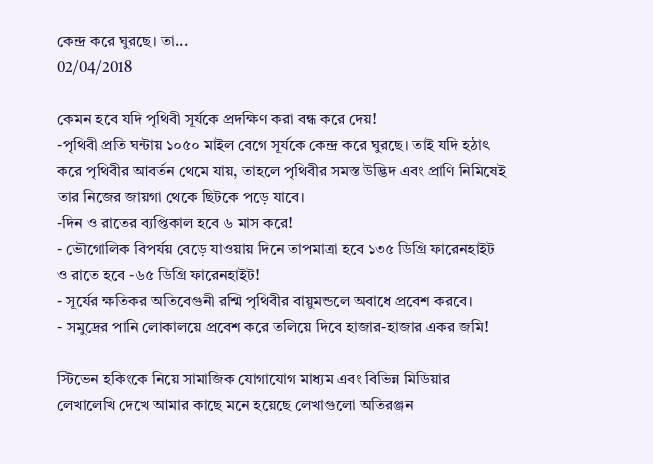কেন্দ্র করে ঘুরছে। তা...
02/04/2018

কেমন হবে যদি পৃথিবী সূর্যকে প্রদক্ষিণ করা বন্ধ করে দেয়!
-পৃথিবী প্রতি ঘন্টায় ১০৫০ মাইল বেগে সূর্যকে কেন্দ্র করে ঘুরছে। তাই যদি হঠাৎ করে পৃথিবীর আবর্তন থেমে যায়, তাহলে পৃথিবীর সমস্ত উদ্ভিদ এবং প্রাণি নিমিষেই তার নিজের জায়গা থেকে ছিটকে পড়ে যাবে।
-দিন ও রাতের ব্যপ্তিকাল হবে ৬ মাস করে!
- ভৌগোলিক বিপর্যয় বেড়ে যাওয়ায় দিনে তাপমাত্রা হবে ১৩৫ ডিগ্রি ফারেনহাইট ও রাতে হবে -৬৫ ডিগ্রি ফারেনহাইট!
- সূর্যের ক্ষতিকর অতিবেগুনী রশ্মি পৃথিবীর বায়ুমন্ডলে অবাধে প্রবেশ করবে।
- সমুদ্রের পানি লোকালয়ে প্রবেশ করে তলিয়ে দিবে হাজার-হাজার একর জমি!

স্টিভেন হকিংকে নিয়ে সামাজিক যোগাযোগ মাধ্যম এবং বিভিন্ন মিডিয়ার লেখালেখি দেখে আমার কাছে মনে হয়েছে লেখাগুলো অতিরঞ্জন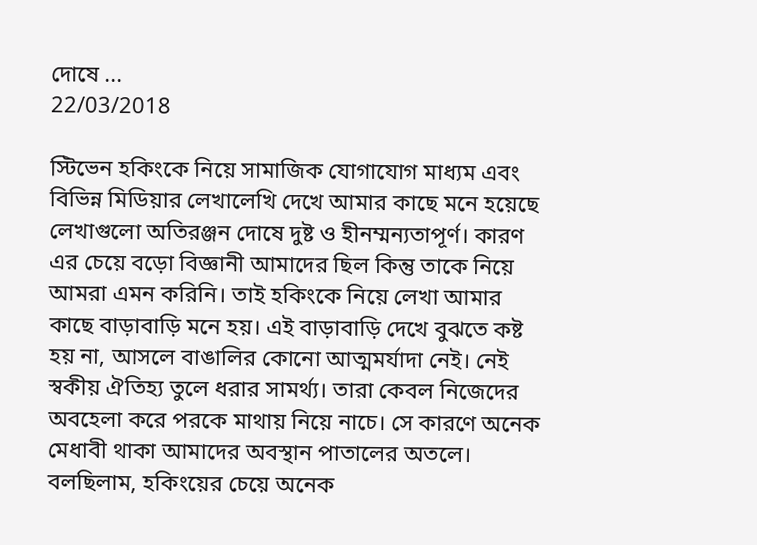দোষে ...
22/03/2018

স্টিভেন হকিংকে নিয়ে সামাজিক যোগাযোগ মাধ্যম এবং বিভিন্ন মিডিয়ার লেখালেখি দেখে আমার কাছে মনে হয়েছে লেখাগুলো অতিরঞ্জন দোষে দুষ্ট ও হীনম্মন্যতাপূর্ণ। কারণ এর চেয়ে বড়ো বিজ্ঞানী আমাদের ছিল কিন্তু তাকে নিয়ে আমরা এমন করিনি। তাই হকিংকে নিয়ে লেখা আমার কাছে বাড়াবাড়ি মনে হয়। এই বাড়াবাড়ি দেখে বুঝতে কষ্ট হয় না, আসলে বাঙালির কোনো আত্মমর্যাদা নেই। নেই স্বকীয় ঐতিহ্য তুলে ধরার সামর্থ্য। তারা কেবল নিজেদের অবহেলা করে পরকে মাথায় নিয়ে নাচে। সে কারণে অনেক মেধাবী থাকা আমাদের অবস্থান পাতালের অতলে। বলছিলাম, হকিংয়ের চেয়ে অনেক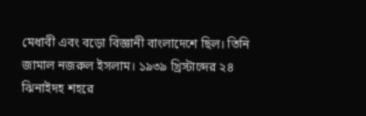মেধাবী এবং বড়ো বিজ্ঞানী বাংলাদেশে ছিল। তিনি জামাল নজরুল ইসলাম। ১৯৩৯ খ্রিস্টাব্দের ২৪ ঝিনাইদহ শহরে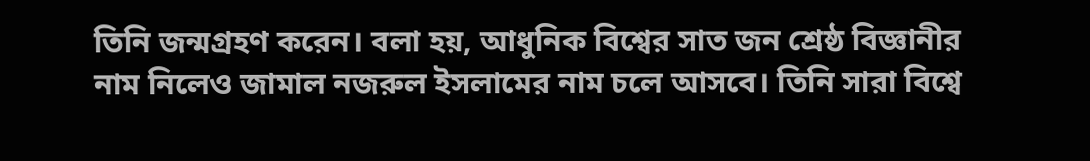তিনি জন্মগ্রহণ করেন। বলা হয়, আধুনিক বিশ্বের সাত জন শ্রেষ্ঠ বিজ্ঞানীর নাম নিলেও জামাল নজরুল ইসলামের নাম চলে আসবে। তিনি সারা বিশ্বে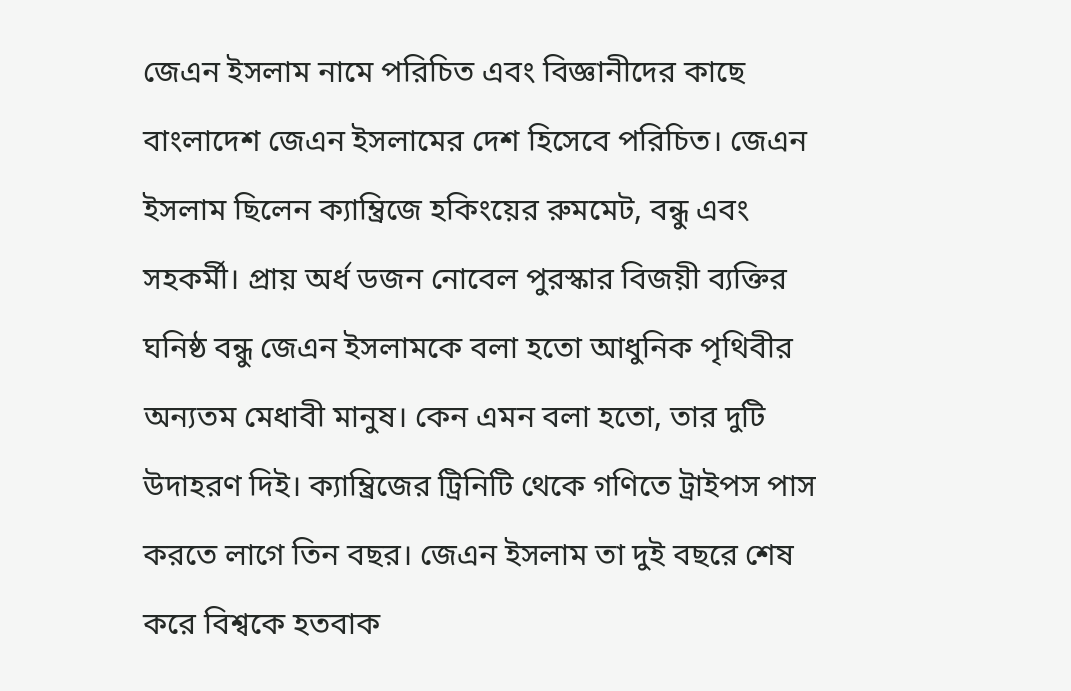জেএন ইসলাম নামে পরিচিত এবং বিজ্ঞানীদের কাছে বাংলাদেশ জেএন ইসলামের দেশ হিসেবে পরিচিত। জেএন ইসলাম ছিলেন ক্যাম্ব্রিজে হকিংয়ের রুমমেট, বন্ধু এবং সহকর্মী। প্রায় অর্ধ ডজন নোবেল পুরস্কার বিজয়ী ব্যক্তির ঘনিষ্ঠ বন্ধু জেএন ইসলামকে বলা হতো আধুনিক পৃথিবীর অন্যতম মেধাবী মানুষ। কেন এমন বলা হতো, তার দুটি উদাহরণ দিই। ক্যাম্ব্রিজের ট্রিনিটি থেকে গণিতে ট্রাইপস পাস করতে লাগে তিন বছর। জেএন ইসলাম তা দুই বছরে শেষ করে বিশ্বকে হতবাক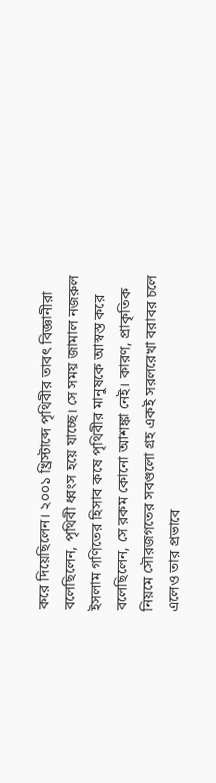করে দিয়েছিলেন। ২০০১ খ্রিস্টাব্দে পৃথিবীর তাবৎ বিজ্ঞানীরা বলেছিলেন, পৃথিবী ধ্বংস হয়ে যাচ্ছে। সে সময় জামাল নজরুল ইসলাম গণিতের হিসাব কষে পৃথিবীর মানুষকে আস্বস্ত করে বলেছিলেন, সে রকম কোনো আশঙ্কা নেই। কারণ, প্রাকৃতিক নিয়মে সৌরজগতের সবগুলো গ্রহ একই সরলরেখা বরাবর চলে এলেও তার প্রভাবে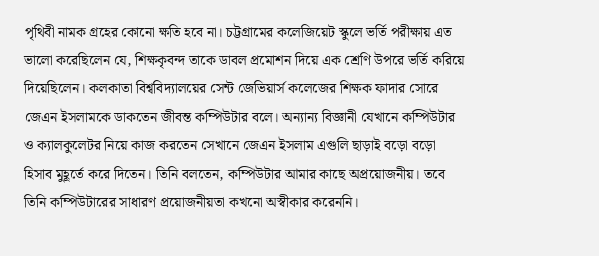পৃথিবী নামক গ্রহের কোনো ক্ষতি হবে না। চট্টগ্রামের কলেজিয়েট স্কুলে ভর্তি পরীক্ষায় এত ভালো করেছিলেন যে, শিক্ষকৃবন্দ তাকে ডাবল প্রমোশন দিয়ে এক শ্রেণি উপরে ভর্তি করিয়ে দিয়েছিলেন। কলকাতা বিশ্ববিদ্যালয়ের সেন্ট জেভিয়ার্স কলেজের শিক্ষক ফাদার সোরে জেএন ইসলামকে ডাকতেন জীবন্ত কম্পিউটার বলে। অন্যান্য বিজ্ঞানী যেখানে কম্পিউটার ও ক্যালকুলেটর নিয়ে কাজ করতেন সেখানে জেএন ইসলাম এগুলি ছাড়াই বড়ো বড়ো হিসাব মুহূর্তে করে দিতেন। তিনি বলতেন, কম্পিউটার আমার কাছে অপ্রয়োজনীয়। তবে তিনি কম্পিউটারের সাধারণ প্রয়োজনীয়তা কখনো অস্বীকার করেননি।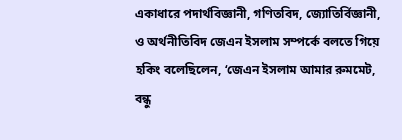একাধারে পদার্থবিজ্ঞানী, গণিতবিদ, জ্যোতির্বিজ্ঞানী, ও অর্থনীতিবিদ জেএন ইসলাম সম্পর্কে বলতে গিয়ে হকিং বলেছিলেন, ‘জেএন ইসলাম আমার রুমমেট, বন্ধু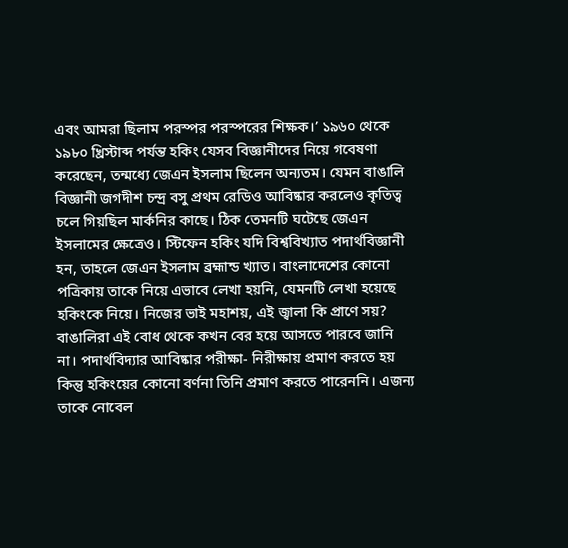এবং আমরা ছিলাম পরস্পর পরস্পরের শিক্ষক।’ ১৯৬০ থেকে ১৯৮০ খ্রিস্টাব্দ পর্যন্ত হকিং যেসব বিজ্ঞানীদের নিয়ে গবেষণা করেছেন, তন্মধ্যে জেএন ইসলাম ছিলেন অন্যতম। যেমন বাঙালি বিজ্ঞানী জগদীশ চন্দ্র বসু প্রথম রেডিও আবিষ্কার করলেও কৃতিত্ব চলে গিয়ছিল মার্কনির কাছে। ঠিক তেমনটি ঘটেছে জেএন ইসলামের ক্ষেত্রেও। স্টিফেন হকিং যদি বিশ্ববিখ্যাত পদার্থবিজ্ঞানী হন, তাহলে জেএন ইসলাম ব্রহ্মান্ড খ্যাত। বাংলাদেশের কোনো পত্রিকায় তাকে নিয়ে এভাবে লেখা হয়নি, যেমনটি লেখা হয়েছে হকিংকে নিয়ে। নিজের ভাই মহাশয়, এই জ্বালা কি প্রাণে সয়? বাঙালিরা এই বোধ থেকে কখন বের হয়ে আসতে পারবে জানি না। পদার্থবিদ্যার আবিষ্কার পরীক্ষা- নিরীক্ষায় প্রমাণ করতে হয় কিন্তু হকিংয়ের কোনো বর্ণনা তিনি প্রমাণ করতে পারেননি। এজন্য তাকে নোবেল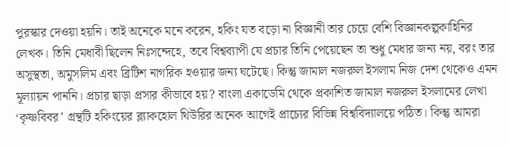পুরস্কার দেওয়া হয়নি। তাই অনেকে মনে করেন, হকিং যত বড়ো না বিজ্ঞানী তার চেয়ে বেশি বিজ্ঞানকল্পকাহিনির লেখক। তিনি মেধাবী ছিলেন নিঃসন্দেহে, তবে বিশ্বব্যাপী যে প্রচার তিনি পেয়েছেন তা শুধু মেধার জন্য নয়, বরং তার অসুস্থতা, অমুসলিম এবং ব্রিটিশ নাগরিক হওয়ার জন্য ঘটেছে। কিন্তু জামাল নজরুল ইসলাম নিজ দেশ থেকেও এমন মূল্যায়ন পাননি। প্রচার ছাড়া প্রসার কীভাবে হয়? বাংলা একাডেমি থেকে প্রকাশিত জামাল নজরুল ইসলামের লেখা ‘কৃষ্ণবিবর’ গ্রন্থটি হকিংয়ের ব্ল্যাকহোল থিউরির অনেক আগেই প্রাচ্যের বিভিন্ন বিশ্ববিদ্যালয়ে পঠিত। কিন্তু আমরা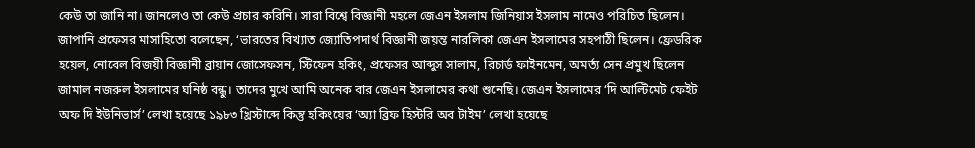কেউ তা জানি না। জানলেও তা কেউ প্রচার করিনি। সারা বিশ্বে বিজ্ঞানী মহলে জেএন ইসলাম জিনিয়াস ইসলাম নামেও পরিচিত ছিলেন। জাপানি প্রফেসর মাসাহিতো বলেছেন, ‘ভারতের বিখ্যাত জ্যোতিপদার্থ বিজ্ঞানী জয়ন্ত নারলিকা জেএন ইসলামের সহপাঠী ছিলেন। ফ্রেডরিক হয়েল, নোবেল বিজয়ী বিজ্ঞানী ব্রায়ান জোসেফসন, স্টিফেন হকিং, প্রফেসর আব্দুস সালাম, রিচার্ড ফাইনমেন, অমর্ত্য সেন প্রমুখ ছিলেন জামাল নজরুল ইসলামের ঘনিষ্ঠ বন্ধু। তাদের মুখে আমি অনেক বার জেএন ইসলামের কথা শুনেছি। জেএন ইসলামের ‘দি আল্টিমেট ফেইট অফ দি ইউনিভার্স’ লেখা হয়েছে ১৯৮৩ খ্রিস্টাব্দে কিন্তু হকিংয়ের ‘অ্যা ব্রিফ হিস্টরি অব টাইম’ লেখা হয়েছে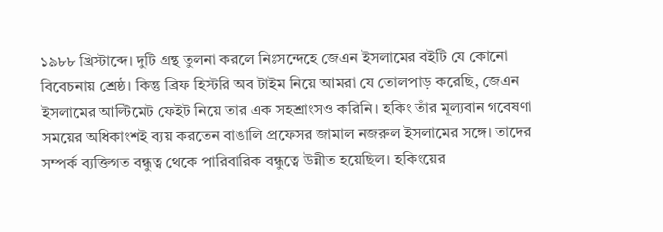১৯৮৮ খ্রিস্টাব্দে। দুটি গ্রন্থ তুলনা করলে নিঃসন্দেহে জেএন ইসলামের বইটি যে কোনো বিবেচনায় শ্রেষ্ঠ। কিন্তু ব্রিফ হিস্টরি অব টাইম নিয়ে আমরা যে তোলপাড় করেছি, জেএন ইসলামের আল্টিমেট ফেইট নিয়ে তার এক সহশ্রাংসও করিনি। হকিং তাঁর মূল্যবান গবেষণা সময়ের অধিকাংশই ব্যয় করতেন বাঙালি প্রফেসর জামাল নজরুল ইসলামের সঙ্গে। তাদের সম্পর্ক ব্যক্তিগত বন্ধুত্ব থেকে পারিবারিক বন্ধুত্বে উন্নীত হয়েছিল। হকিংয়ের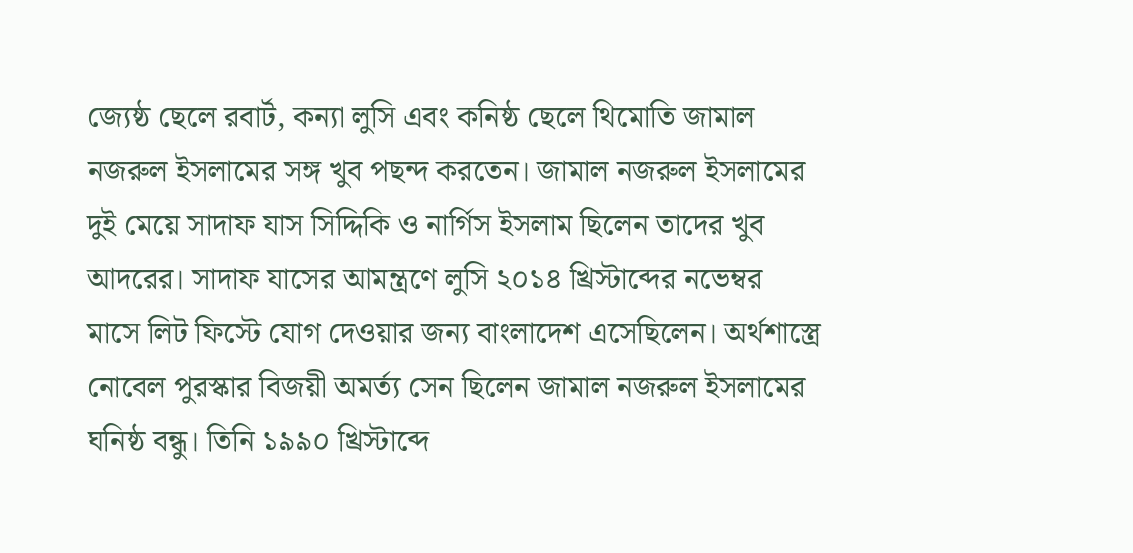জ্যেষ্ঠ ছেলে রবার্ট, কন্যা লুসি এবং কনিষ্ঠ ছেলে থিমোতি জামাল নজরুল ইসলামের সঙ্গ খুব পছন্দ করতেন। জামাল নজরুল ইসলামের দুই মেয়ে সাদাফ যাস সিদ্দিকি ও নার্গিস ইসলাম ছিলেন তাদের খুব আদরের। সাদাফ যাসের আমন্ত্রণে লুসি ২০১৪ খ্রিস্টাব্দের নভেম্বর মাসে লিট ফিস্টে যোগ দেওয়ার জন্য বাংলাদেশ এসেছিলেন। অর্থশাস্ত্রে নোবেল পুরস্কার বিজয়ী অমর্ত্য সেন ছিলেন জামাল নজরুল ইসলামের ঘনিষ্ঠ বন্ধু। তিনি ১৯৯০ খ্রিস্টাব্দে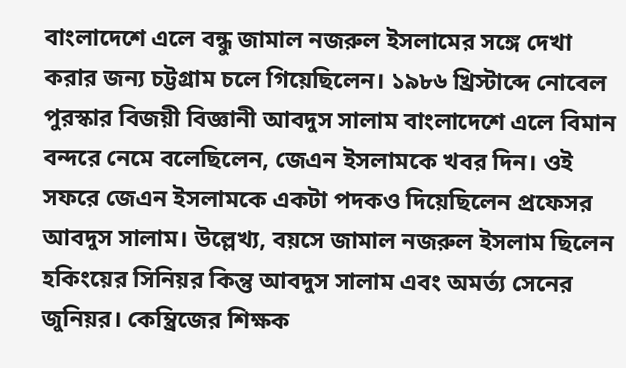বাংলাদেশে এলে বন্ধু জামাল নজরুল ইসলামের সঙ্গে দেখা করার জন্য চট্টগ্রাম চলে গিয়েছিলেন। ১৯৮৬ খ্রিস্টাব্দে নোবেল পুরস্কার বিজয়ী বিজ্ঞানী আবদুস সালাম বাংলাদেশে এলে বিমান বন্দরে নেমে বলেছিলেন, জেএন ইসলামকে খবর দিন। ওই সফরে জেএন ইসলামকে একটা পদকও দিয়েছিলেন প্রফেসর আবদুস সালাম। উল্লেখ্য, বয়সে জামাল নজরুল ইসলাম ছিলেন হকিংয়ের সিনিয়র কিন্তু আবদুস সালাম এবং অমর্ত্য সেনের জুনিয়র। কেম্ব্রিজের শিক্ষক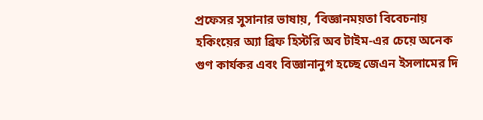প্রফেসর সুসানার ভাষায়, ‘বিজ্ঞানময়তা বিবেচনায় হকিংয়ের অ্যা ব্রিফ হিস্টরি অব টাইম-এর চেয়ে অনেক গুণ কার্যকর এবং বিজ্ঞানানুগ হচ্ছে জেএন ইসলামের দি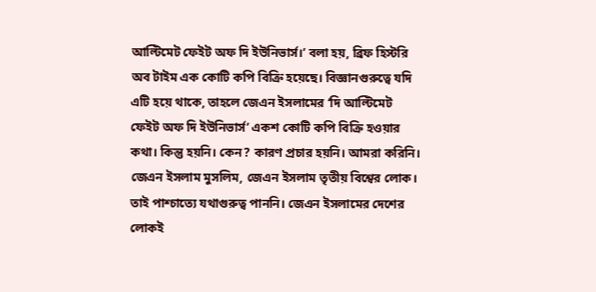আল্টিমেট ফেইট অফ দি ইউনিভার্স।’ বলা হয়, ব্রিফ হিস্টরি অব টাইম এক কোটি কপি বিক্রি হয়েছে। বিজ্ঞানগুরুত্বে যদি এটি হয়ে থাকে, তাহলে জেএন ইসলামের ‘দি আল্টিমেট ফেইট অফ দি ইউনিভার্স’ একশ কোটি কপি বিক্রি হওয়ার কথা। কিন্তু হয়নি। কেন? কারণ প্রচার হয়নি। আমরা করিনি। জেএন ইসলাম মুসলিম, জেএন ইসলাম তৃতীয় বিশ্বের লোক। তাই পাশ্চাত্যে যথাগুরুত্ব পাননি। জেএন ইসলামের দেশের লোকই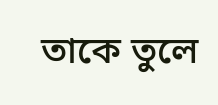তাকে তুলে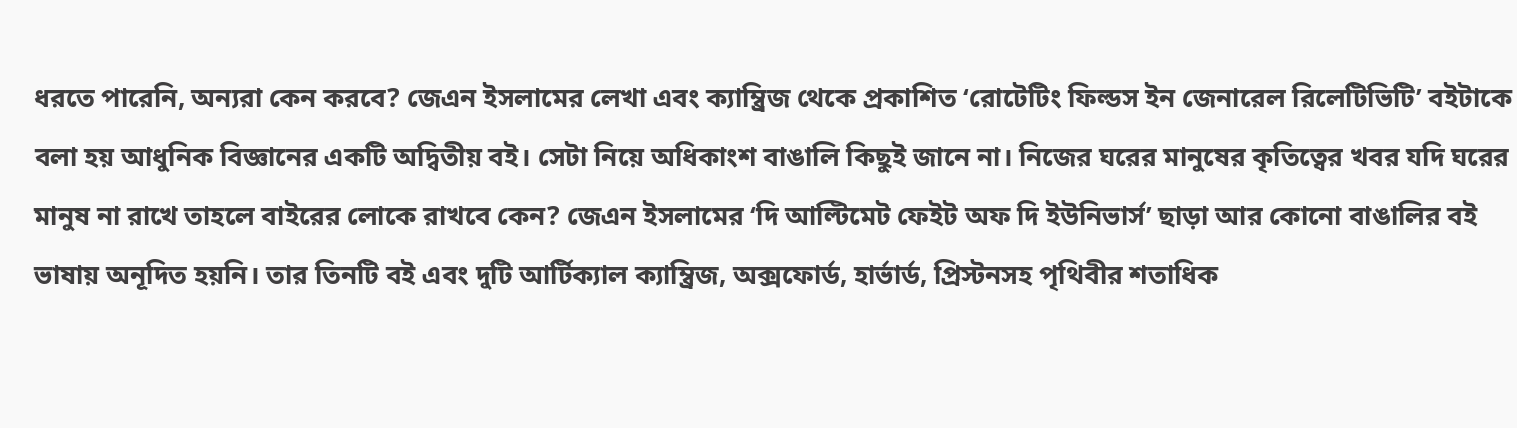ধরতে পারেনি, অন্যরা কেন করবে? জেএন ইসলামের লেখা এবং ক্যাম্ব্রিজ থেকে প্রকাশিত ‘রোটেটিং ফিল্ডস ইন জেনারেল রিলেটিভিটি’ বইটাকে বলা হয় আধুনিক বিজ্ঞানের একটি অদ্বিতীয় বই। সেটা নিয়ে অধিকাংশ বাঙালি কিছুই জানে না। নিজের ঘরের মানুষের কৃতিত্বের খবর যদি ঘরের মানুষ না রাখে তাহলে বাইরের লোকে রাখবে কেন? জেএন ইসলামের ‘দি আল্টিমেট ফেইট অফ দি ইউনিভার্স’ ছাড়া আর কোনো বাঙালির বই ভাষায় অনূদিত হয়নি। তার তিনটি বই এবং দুটি আর্টিক্যাল ক্যাম্ব্রিজ, অক্সফোর্ড, হার্ভার্ড, প্রিস্টনসহ পৃথিবীর শতাধিক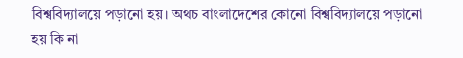বিশ্ববিদ্যালয়ে পড়ানো হয়। অথচ বাংলাদেশের কোনো বিশ্ববিদ্যালয়ে পড়ানো হয় কি না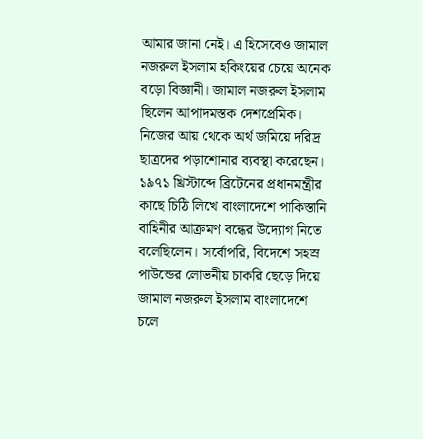আমার জানা নেই। এ হিসেবেও জামাল নজরুল ইসলাম হকিংয়ের চেয়ে অনেক বড়ো বিজ্ঞানী। জামাল নজরুল ইসলাম ছিলেন আপাদমস্তক দেশপ্রেমিক। নিজের আয় থেকে অর্থ জমিয়ে দরিদ্র ছাত্রদের পড়াশোনার ব্যবস্থা করেছেন। ১৯৭১ খ্রিস্টাব্দে ব্রিটেনের প্রধানমন্ত্রীর কাছে চিঠি লিখে বাংলাদেশে পাকিস্তানি বাহিনীর আক্রমণ বন্ধের উদ্যোগ নিতে বলেছিলেন। সর্বোপরি, বিদেশে সহস্র পাউন্ডের লোভনীয় চাকরি ছেড়ে দিয়ে জামাল নজরুল ইসলাম বাংলাদেশে চলে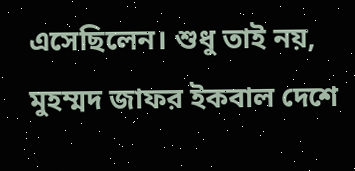এসেছিলেন। শুধু তাই নয়, মুহম্মদ জাফর ইকবাল দেশে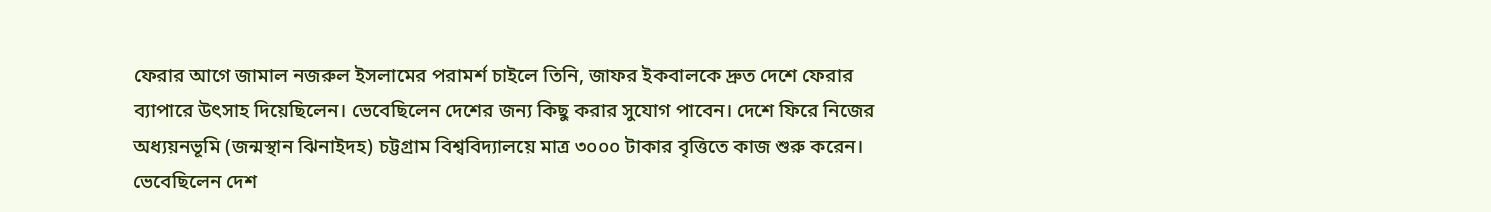ফেরার আগে জামাল নজরুল ইসলামের পরামর্শ চাইলে তিনি, জাফর ইকবালকে দ্রুত দেশে ফেরার ব্যাপারে উৎসাহ দিয়েছিলেন। ভেবেছিলেন দেশের জন্য কিছু করার সুযোগ পাবেন। দেশে ফিরে নিজের অধ্যয়নভূমি (জন্মস্থান ঝিনাইদহ) চট্টগ্রাম বিশ্ববিদ্যালয়ে মাত্র ৩০০০ টাকার বৃত্তিতে কাজ শুরু করেন। ভেবেছিলেন দেশ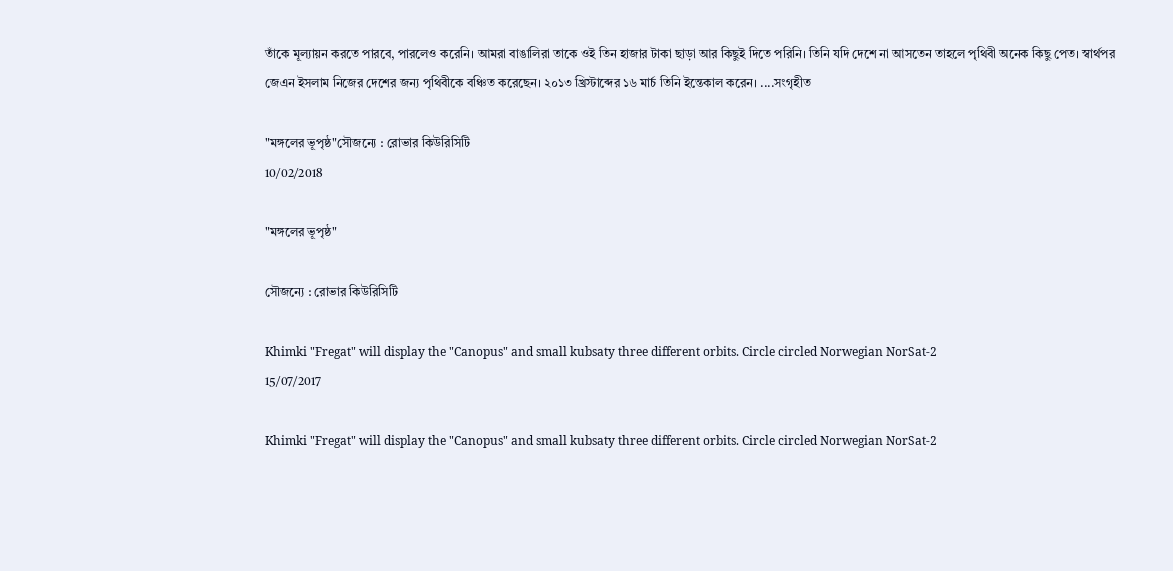তাঁকে মূল্যায়ন করতে পারবে, পারলেও করেনি। আমরা বাঙালিরা তাকে ওই তিন হাজার টাকা ছাড়া আর কিছুই দিতে পরিনি। তিনি যদি দেশে না আসতেন তাহলে পৃথিবী অনেক কিছু পেত। স্বার্থপর জেএন ইসলাম নিজের দেশের জন্য পৃথিবীকে বঞ্চিত করেছেন। ২০১৩ খ্রিস্টাব্দের ১৬ মার্চ তিনি ইন্তেকাল করেন। ....সংগৃহীত

"মঙ্গলের ভূপৃষ্ঠ"সৌজন্যে : রোভার কিউরিসিটি
10/02/2018

"মঙ্গলের ভূপৃষ্ঠ"

সৌজন্যে : রোভার কিউরিসিটি

Khimki "Fregat" will display the "Canopus" and small kubsaty three different orbits. Circle circled Norwegian NorSat-2
15/07/2017

Khimki "Fregat" will display the "Canopus" and small kubsaty three different orbits. Circle circled Norwegian NorSat-2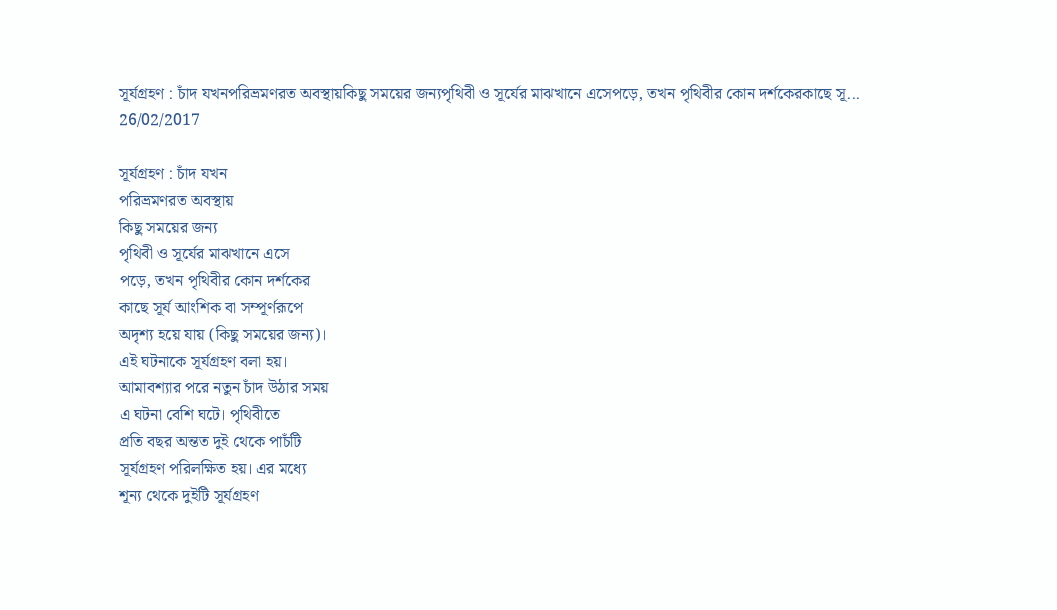সূর্যগ্রহণ : চাঁদ যখনপরিভ্রমণরত অবস্থায়কিছু সময়ের জন্যপৃথিবী ও সূর্যের মাঝখানে এসেপড়ে, তখন পৃথিবীর কোন দর্শকেরকাছে সূ...
26/02/2017

সূর্যগ্রহণ : চাঁদ যখন
পরিভ্রমণরত অবস্থায়
কিছু সময়ের জন্য
পৃথিবী ও সূর্যের মাঝখানে এসে
পড়ে, তখন পৃথিবীর কোন দর্শকের
কাছে সূর্য আংশিক বা সম্পূর্ণরূপে
অদৃশ্য হয়ে যায় (কিছু সময়ের জন্য)।
এই ঘটনাকে সূর্যগ্রহণ বলা হয়।
আমাবশ্যার পরে নতুন চাঁদ উঠার সময়
এ ঘটনা বেশি ঘটে। পৃথিবীতে
প্রতি বছর অন্তত দুই থেকে পাচঁটি
সূর্যগ্রহণ পরিলক্ষিত হয়। এর মধ্যে
শূন্য থেকে দুইটি সূর্যগ্রহণ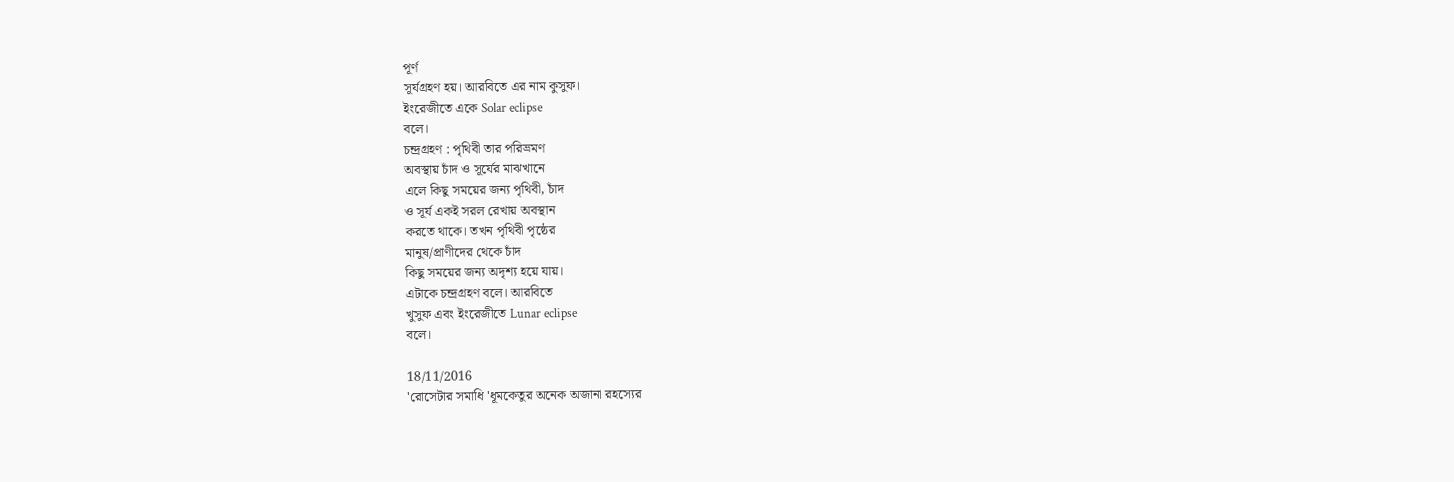পূর্ণ
সূর্যগ্রহণ হয়। আরবিতে এর নাম কুসুফ।
ইংরেজীতে একে Solar eclipse
বলে।
চন্দ্রগ্রহণ : পৃথিবী তার পরিভ্রমণ
অবস্থায় চাঁদ ও সূর্যের মাঝখানে
এলে কিছু সময়ের জন্য পৃথিবী, চাঁদ
ও সূর্য একই সরল রেখায় অবস্থান
করতে থাকে। তখন পৃথিবী পৃষ্ঠের
মানুষ/প্রাণীদের থেকে চাঁদ
কিছু সময়ের জন্য অদৃশ্য হয়ে যায়।
এটাকে চন্দ্রগ্রহণ বলে। আরবিতে
খুসুফ এবং ইংরেজীতে Lunar eclipse
বলে।

18/11/2016
'রোসেটার সমাধি 'ধূমকেতুর অনেক অজানা রহস্যের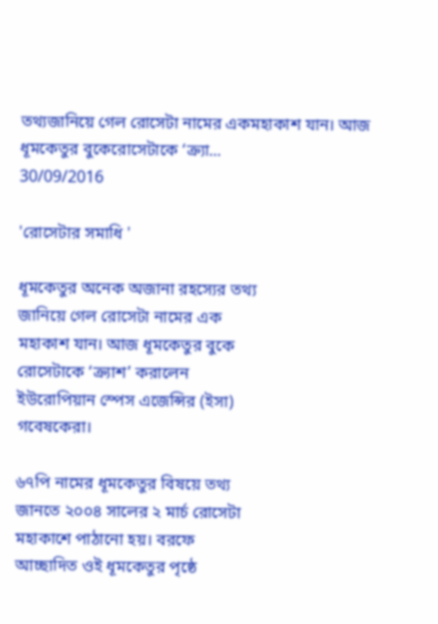তথ্যজানিয়ে গেল রোসেটা নামের একমহাকাশ যান। আজ ধূমকেতুর বুকেরোসেটাকে ‘ক্র্যা...
30/09/2016

'রোসেটার সমাধি '

ধূমকেতুর অনেক অজানা রহস্যের তথ্য
জানিয়ে গেল রোসেটা নামের এক
মহাকাশ যান। আজ ধূমকেতুর বুকে
রোসেটাকে ‘ক্র্যাশ’ করালেন
ইউরোপিয়ান স্পেস এজেন্সির (ইসা)
গবেষকেরা।

৬৭পি নামের ধূমকেতুর বিষয়ে তথ্য
জানতে ২০০৪ সালের ২ মার্চ রোসেটা
মহাকাশে পাঠানো হয়। বরফে
আচ্ছাদিত ওই ধূমকেতুর পৃষ্ঠে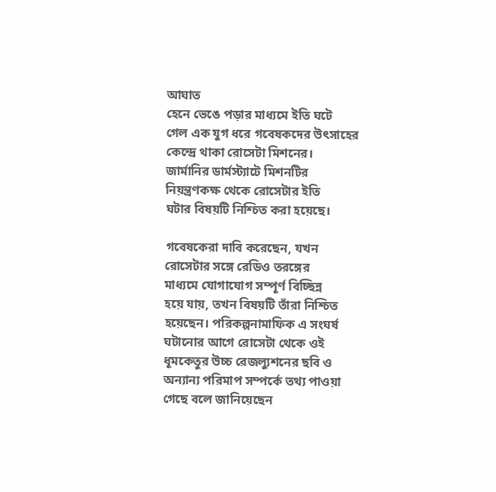আঘাত
হেনে ভেঙে পড়ার মাধ্যমে ইতি ঘটে
গেল এক যুগ ধরে গবেষকদের উৎসাহের
কেন্দ্রে থাকা রোসেটা মিশনের।
জার্মানির ডার্মস্ট্যাটে মিশনটির
নিয়ন্ত্রণকক্ষ থেকে রোসেটার ইতি
ঘটার বিষয়টি নিশ্চিত করা হয়েছে।

গবেষকেরা দাবি করেছেন, যখন
রোসেটার সঙ্গে রেডিও তরঙ্গের
মাধ্যমে যোগাযোগ সম্পূর্ণ বিচ্ছিন্ন
হয়ে যায়, তখন বিষয়টি তাঁরা নিশ্চিত
হয়েছেন। পরিকল্পনামাফিক এ সংঘর্ষ
ঘটানোর আগে রোসেটা থেকে ওই
ধূমকেতুর উচ্চ রেজল্যুশনের ছবি ও
অন্যান্য পরিমাপ সম্পর্কে তথ্য পাওয়া
গেছে বলে জানিয়েছেন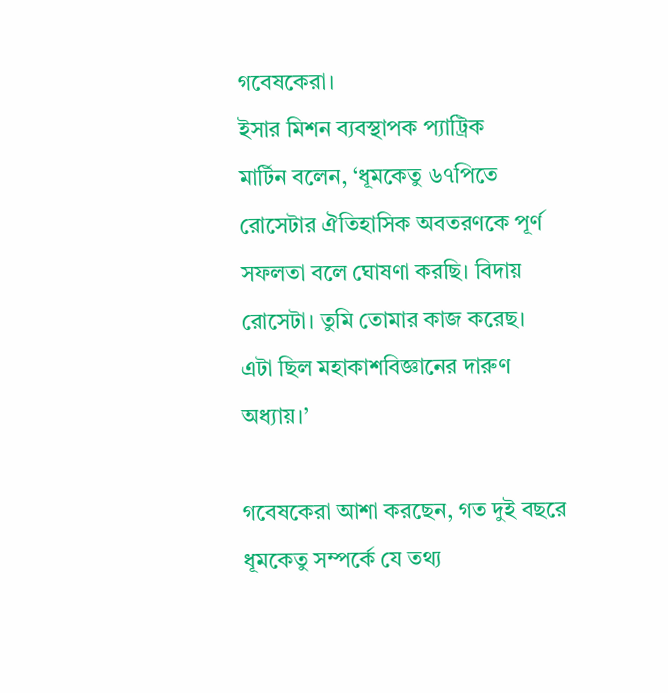গবেষকেরা।
ইসার মিশন ব্যবস্থাপক প্যাট্রিক
মার্টিন বলেন, ‘ধূমকেতু ৬৭পিতে
রোসেটার ঐতিহাসিক অবতরণকে পূর্ণ
সফলতা বলে ঘোষণা করছি। বিদায়
রোসেটা। তুমি তোমার কাজ করেছ।
এটা ছিল মহাকাশবিজ্ঞানের দারুণ
অধ্যায়।’

গবেষকেরা আশা করছেন, গত দুই বছরে
ধূমকেতু সম্পর্কে যে তথ্য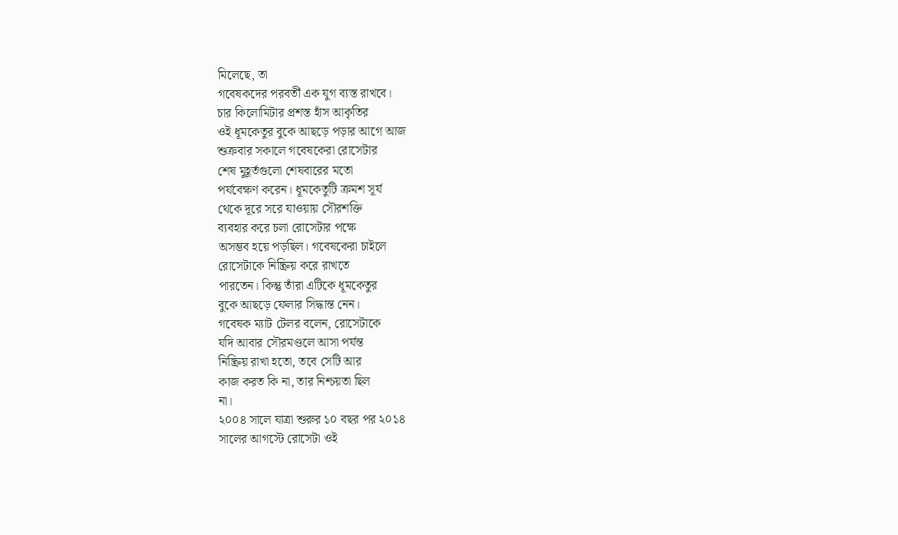মিলেছে, তা
গবেষকদের পরবর্তী এক যুগ ব্যস্ত রাখবে।
চার কিলোমিটার প্রশস্ত হাঁস আকৃতির
ওই ধূমকেতুর বুকে আছড়ে পড়ার আগে আজ
শুক্রবার সকালে গবেষকেরা রোসেটার
শেষ মুহূর্তগুলো শেষবারের মতো
পর্যবেক্ষণ করেন। ধূমকেতুটি ক্রমশ সূর্য
থেকে দূরে সরে যাওয়ায় সৌরশক্তি
ব্যবহার করে চলা রোসেটার পক্ষে
অসম্ভব হয়ে পড়ছিল। গবেষকেরা চাইলে
রোসেটাকে নিষ্ক্রিয় করে রাখতে
পারতেন। কিন্তু তাঁরা এটিকে ধূমকেতুর
বুকে আছড়ে ফেলার সিদ্ধান্ত নেন।
গবেষক ম্যাট টেলর বলেন, রোসেটাকে
যদি আবার সৌরমণ্ডলে আসা পর্যন্ত
নিষ্ক্রিয় রাখা হতো, তবে সেটি আর
কাজ করত কি না, তার নিশ্চয়তা ছিল
না।
২০০৪ সালে যাত্রা শুরুর ১০ বছর পর ২০১৪
সালের আগস্টে রোসেটা ওই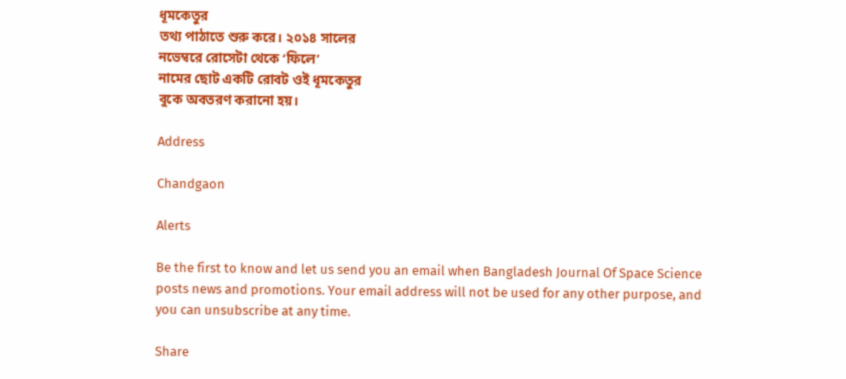ধূমকেতুর
তথ্য পাঠাতে শুরু করে। ২০১৪ সালের
নভেম্বরে রোসেটা থেকে ‘ফিলে’
নামের ছোট একটি রোবট ওই ধূমকেতুর
বুকে অবতরণ করানো হয়।

Address

Chandgaon

Alerts

Be the first to know and let us send you an email when Bangladesh Journal Of Space Science posts news and promotions. Your email address will not be used for any other purpose, and you can unsubscribe at any time.

Share